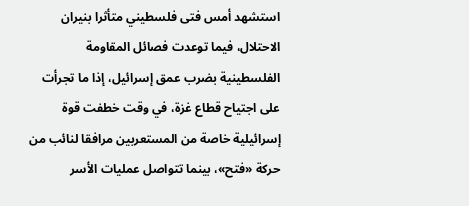استشهد أمس فتى فلسطيني متأثرا بنيران الاحتلال، فيما توعدت فصائل المقاومة الفلسطينية بضرب عمق إسرائيل، إذا ما تجرأت على اجتياح قطاع غزة، في وقت خطفت قوة إسرائيلية خاصة من المستعربين مرافقا لنائب من حركة «فتح»، بينما تتواصل عمليات الأسر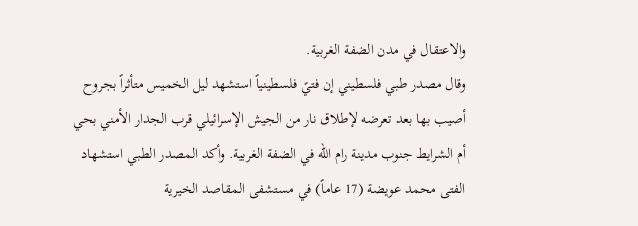والاعتقال في مدن الضفة الغربية.
وقال مصدر طبي فلسطيني إن فتيً فلسطينياً استشهد ليل الخميس متأثراً بجروح أصيب بها بعد تعرضه لإطلاق نار من الجيش الإسرائيلي قرب الجدار الأمني بحي أم الشرايط جنوب مدينة رام الله في الضفة الغربية. وأكد المصدر الطبي استشهاد الفتى محمد عويضة (17 عاماً) في مستشفى المقاصد الخيرية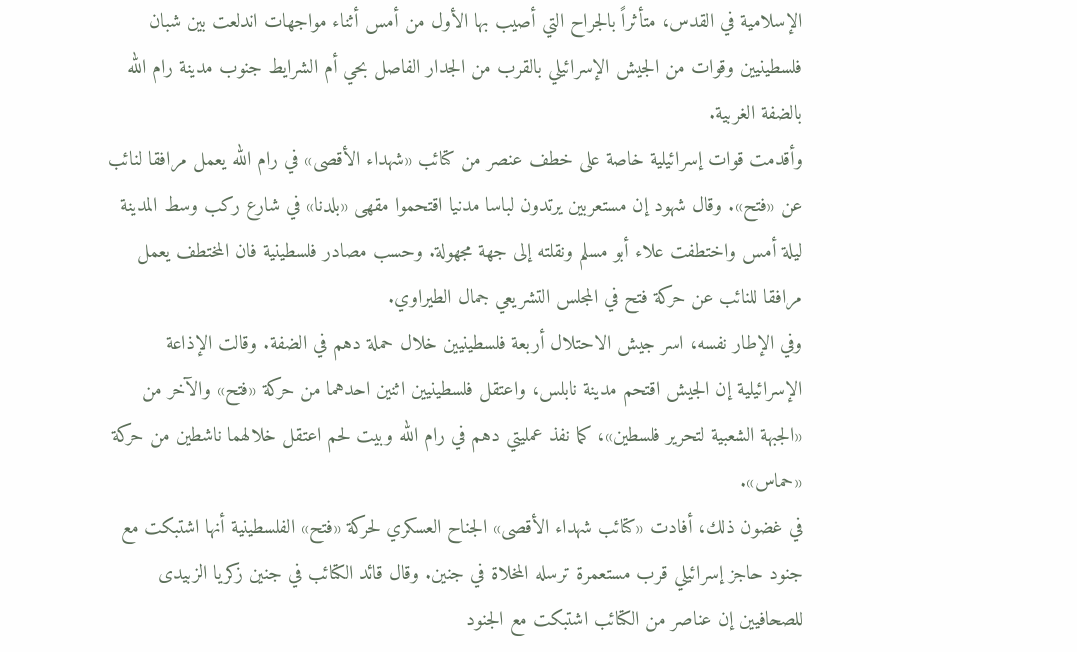الإسلامية في القدس، متأثراً بالجراح التي أصيب بها الأول من أمس أثناء مواجهات اندلعت بين شبان فلسطينيين وقوات من الجيش الإسرائيلي بالقرب من الجدار الفاصل بحي أم الشرايط جنوب مدينة رام الله بالضفة الغربية.
وأقدمت قوات إسرائيلية خاصة على خطف عنصر من كتائب «شهداء الأقصى» في رام الله يعمل مرافقا لنائب عن «فتح». وقال شهود إن مستعربين يرتدون لباسا مدنيا اقتحموا مقهى «بلدنا» في شارع ركب وسط المدينة ليلة أمس واختطفت علاء أبو مسلم ونقلته إلى جهة مجهولة. وحسب مصادر فلسطينية فان المختطف يعمل مرافقا للنائب عن حركة فتح في المجلس التشريعي جمال الطيراوي.
وفي الإطار نفسه، اسر جيش الاحتلال أربعة فلسطينيين خلال حملة دهم في الضفة. وقالت الإذاعة الإسرائيلية إن الجيش اقتحم مدينة نابلس، واعتقل فلسطينيين اثنين احدهما من حركة «فتح» والآخر من «الجبهة الشعبية لتحرير فلسطين»، كما نفذ عمليتي دهم في رام الله وبيت لحم اعتقل خلالهما ناشطين من حركة «حماس».
في غضون ذلك، أفادت «كتائب شهداء الأقصى» الجناح العسكري لحركة «فتح» الفلسطينية أنها اشتبكت مع جنود حاجز إسرائيلي قرب مستعمرة ترسله المخلاة في جنين. وقال قائد الكتائب في جنين زكريا الزبيدى للصحافيين إن عناصر من الكتائب اشتبكت مع الجنود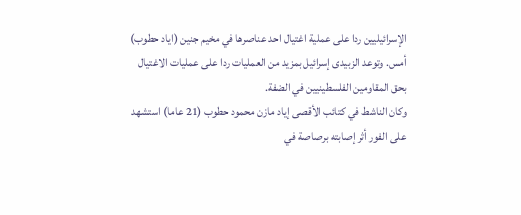الإسرائيليين ردا على عملية اغتيال احد عناصرها في مخيم جنين (اياد حطوب) أمس. وتوعد الزبيدى إسرائيل بمزيد من العمليات ردا على عمليات الاغتيال بحق المقاومين الفلسطينيين في الضفة.
وكان الناشط في كتائب الأقصى إياد مازن محمود حطوب (21 عاما) استشهد على الفور أثر إصابته برصاصة في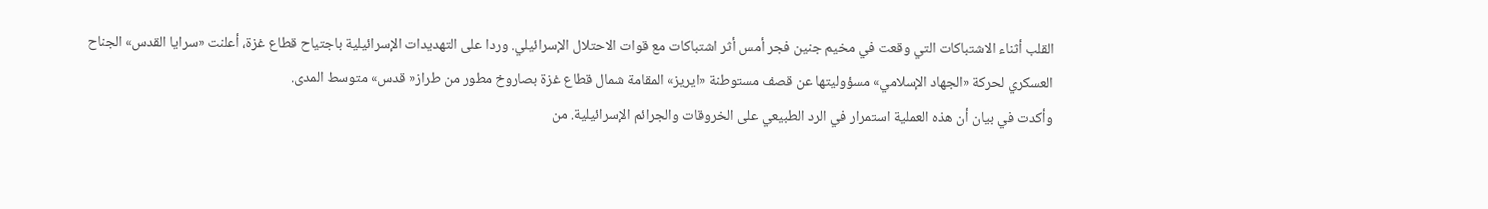القلب أثناء الاشتباكات التي وقعت في مخيم جنين فجر أمس أثر اشتباكات مع قوات الاحتلال الإسرائيلي. وردا على التهديدات الإسرائيلية باجتياح قطاع غزة، أعلنت «سرايا القدس» الجناح العسكري لحركة «الجهاد الإسلامي» مسؤوليتها عن قصف مستوطنة «ايريز» المقامة شمال قطاع غزة بصاروخ مطور من طراز« قدس» متوسط المدى.
وأكدت في بيان أن هذه العملية استمرار في الرد الطبيعي على الخروقات والجرائم الإسرائيلية. من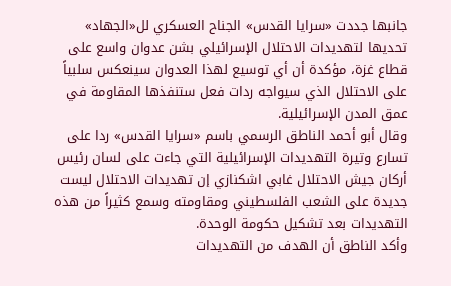جانبها جددت «سرايا القدس» الجناح العسكري لل«الجهاد» تحديها لتهديدات الاحتلال الإسرائيلي بشن عدوان واسع على قطاع غزة، مؤكدة أن أي توسيع لهذا العدوان سينعكس سلبياً على الاحتلال الذي سيواجه ردات فعل ستنفذها المقاومة في عمق المدن الإسرائيلية.
وقال أبو أحمد الناطق الرسمي باسم «سرايا القدس» ردا على تسارع وتيرة التهديدات الإسرائيلية التي جاءت على لسان رئيس أركان جيش الاحتلال غابي اشكنازي إن تهديدات الاحتلال ليست جديدة على الشعب الفلسطيني ومقاومته وسمع كثيراً من هذه التهديدات بعد تشكيل حكومة الوحدة.
وأكد الناطق أن الهدف من التهديدات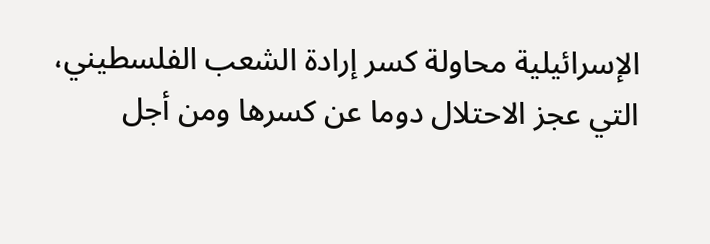الإسرائيلية محاولة كسر إرادة الشعب الفلسطيني، التي عجز الاحتلال دوما عن كسرها ومن أجل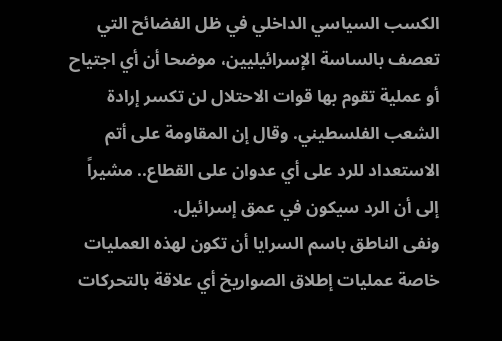الكسب السياسي الداخلي في ظل الفضائح التي تعصف بالساسة الإسرائيليين، موضحا أن أي اجتياح أو عملية تقوم بها قوات الاحتلال لن تكسر إرادة الشعب الفلسطيني. وقال إن المقاومة على أتم الاستعداد للرد على أي عدوان على القطاع.. مشيراً إلى أن الرد سيكون في عمق إسرائيل.
ونفى الناطق باسم السرايا أن تكون لهذه العمليات خاصة عمليات إطلاق الصواريخ أي علاقة بالتحركات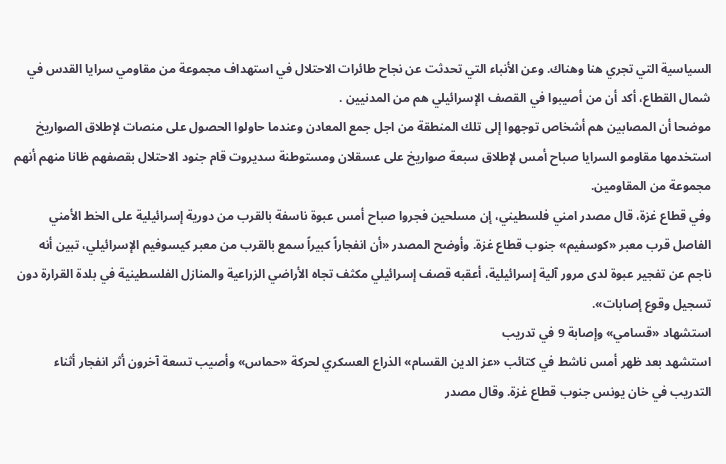السياسية التي تجري هنا وهناك. وعن الأنباء التي تحدثت عن نجاح طائرات الاحتلال في استهداف مجموعة من مقاومي سرايا القدس في شمال القطاع، أكد أن من أصيبوا في القصف الإسرائيلي هم من المدنيين .
موضحا أن المصابين هم أشخاص توجهوا إلى تلك المنطقة من اجل جمع المعادن وعندما حاولوا الحصول على منصات لإطلاق الصواريخ استخدمها مقاومو السرايا صباح أمس لإطلاق سبعة صواريخ على عسقلان ومستوطنة سديروت قام جنود الاحتلال بقصفهم ظانا منهم أنهم مجموعة من المقاومين.
وفي قطاع غزة، قال مصدر امني فلسطيني، إن مسلحين فجروا صباح أمس عبوة ناسفة بالقرب من دورية إسرائيلية على الخط الأمني الفاصل قرب معبر «كوسفيم» جنوب قطاع غزة. وأوضح المصدر «أن انفجاراً كبيراً سمع بالقرب من معبر كيسوفيم الإسرائيلي، تبين أنه ناجم عن تفجير عبوة لدى مرور آلية إسرائيلية، أعقبه قصف إسرائيلي مكثف تجاه الأراضي الزراعية والمنازل الفلسطينية في بلدة القرارة دون تسجيل وقوع إصابات».
استشهاد «قسامي» وإصابة 9 في تدريب
استشهد بعد ظهر أمس ناشط في كتائب «عز الدين القسام» الذراع العسكري لحركة «حماس» وأصيب تسعة آخرون أثر انفجار أثناء التدريب في خان يونس جنوب قطاع غزة. وقال مصدر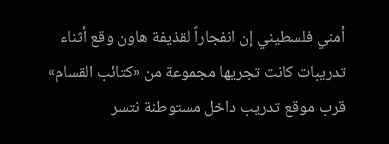أمني فلسطيني إن انفجاراً لقذيفة هاون وقع أثناء تدريبات كانت تجريها مجموعة من «كتائب القسام» قرب موقع تدريب داخل مستوطنة نتسر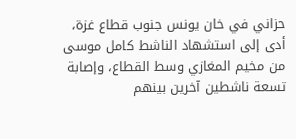حزاني في خان يونس جنوب قطاع غزة، أدى إلى استشهاد الناشط كامل موسى من مخيم المغازي وسط القطاع، وإصابة تسعة ناشطين آخرين بينهم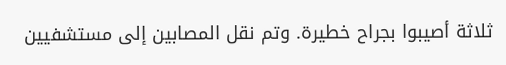ثلاثة أصيبوا بجراح خطيرة. وتم نقل المصابين إلى مستشفيين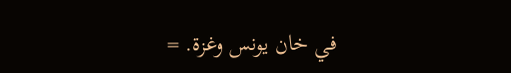في خان يونس وغزة. =